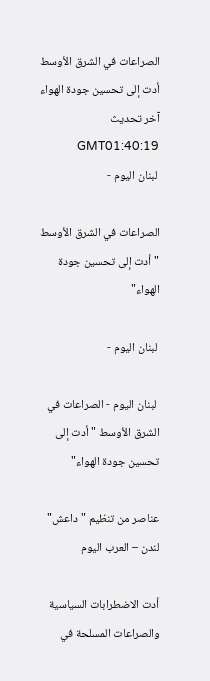الصراعات في الشرق الأوسط أدت إلى تحسين جودة الهواء
آخر تحديث GMT01:40:19
 لبنان اليوم -

الصراعات في الشرق الأوسط "أدت إلى تحسين جودة الهواء"

 لبنان اليوم -

 لبنان اليوم - الصراعات في الشرق الأوسط "أدت إلى تحسين جودة الهواء"

عناصر من تنظيم "داعش"
لندن – العرب اليوم

أدت الاضطرابات السياسية والصراعات المسلحة في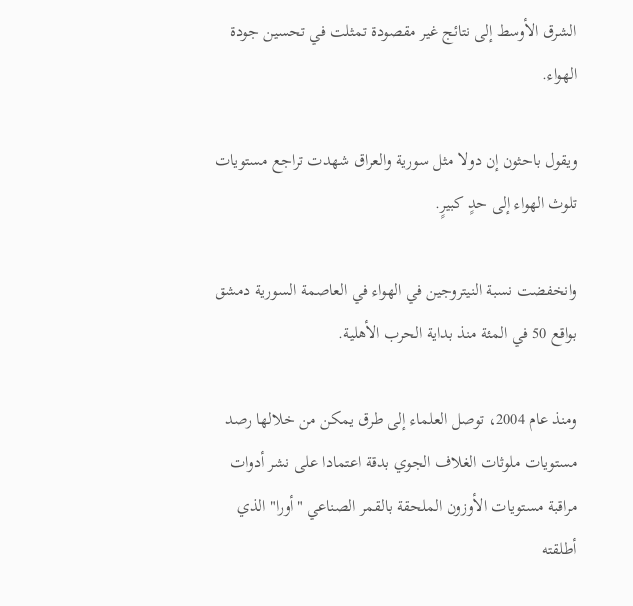الشرق الأوسط إلى نتائج غير مقصودة تمثلت في تحسين جودة الهواء.

ويقول باحثون إن دولا مثل سورية والعراق شهدت تراجع مستويات تلوث الهواء إلى حدٍ كبيرٍ.

وانخفضت نسبة النيتروجين في الهواء في العاصمة السورية دمشق بواقع 50 في المئة منذ بداية الحرب الأهلية.

ومنذ عام 2004، توصل العلماء إلى طرق يمكن من خلالها رصد مستويات ملوثات الغلاف الجوي بدقة اعتمادا على نشر أدوات مراقبة مستويات الأوزون الملحقة بالقمر الصناعي "أورا" الذي أطلقته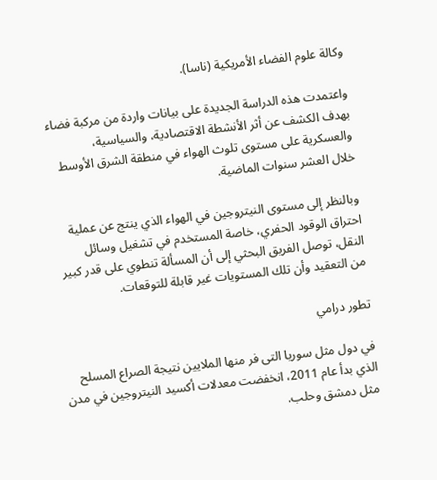وكالة علوم الفضاء الأمريكية (ناسا).

واعتمدت هذه الدراسة الجديدة على بيانات واردة من مركبة فضاء بهدف الكشف عن أثر الأنشطة الاقتصادية، والسياسية، والعسكرية على مستوى تلوث الهواء في منطقة الشرق الأوسط خلال العشر سنوات الماضية.

وبالنظر إلى مستوى النيتروجين في الهواء الذي ينتج عن عملية احتراق الوقود الحفري، خاصة المستخدم في تشغيل وسائل النقل، توصل الفريق البحثي إلى أن المسألة تنطوي على قدر كبير من التعقيد وأن تلك المستويات غير قابلة للتوقعات.

تطور درامي

في دول مثل سوريا التى فر منها الملايين نتيجة الصراع المسلح الذي بدأ عام 2011، انخفضت معدلات أكسيد النيتروجين في مدن مثل دمشق وحلب.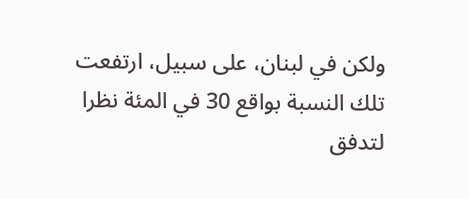ولكن في لبنان، على سبيل، ارتفعت تلك النسبة بواقع 30 في المئة نظرا لتدفق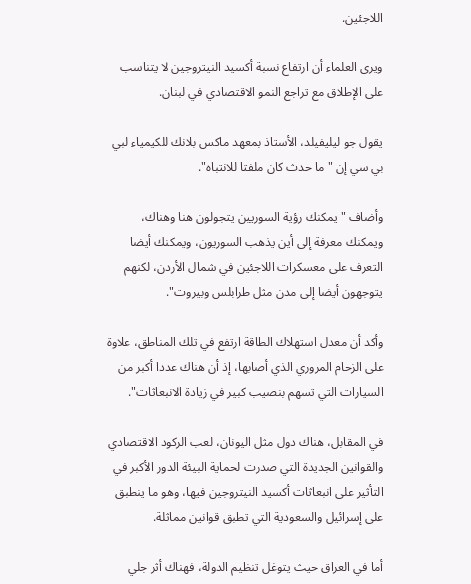اللاجئين.

ويرى العلماء أن ارتفاع نسبة أكسيد النيتروجين لا يتناسب على الإطلاق مع تراجع النمو الاقتصادي في لبنان.

يقول جو ليليفيلد، الأستاذ بمعهد ماكس بلانك للكيمياء لبي بي سي إن "ما حدث كان ملفتا للانتباه".

وأضاف "يمكنك رؤية السوريين يتجولون هنا وهناك، ويمكنك معرفة إلى أين يذهب السوريون، ويمكنك أيضا التعرف على معسكرات اللاجئين في شمال الأردن، لكنهم يتوجهون أيضا إلى مدن مثل طرابلس وبيروت".

وأكد أن معدل استهلاك الطاقة ارتفع في تلك المناطق، علاوة على الزحام المروري الذي أصابها، إذ أن هناك عددا أكبر من السيارات التي تسهم بنصيب كبير في زيادة الانبعاثات".

في المقابل، هناك دول مثل اليونان، لعب الركود الاقتصادي والقوانين الجديدة التي صدرت لحماية البيئة الدور الأكبر في التأثير على انبعاثات أكسيد النيتروجين فيها، وهو ما ينطبق على إسرائيل والسعودية التي تطبق قوانين مماثلة.

أما في العراق حيث يتوغل تنظيم الدولة، فهناك أثر جلي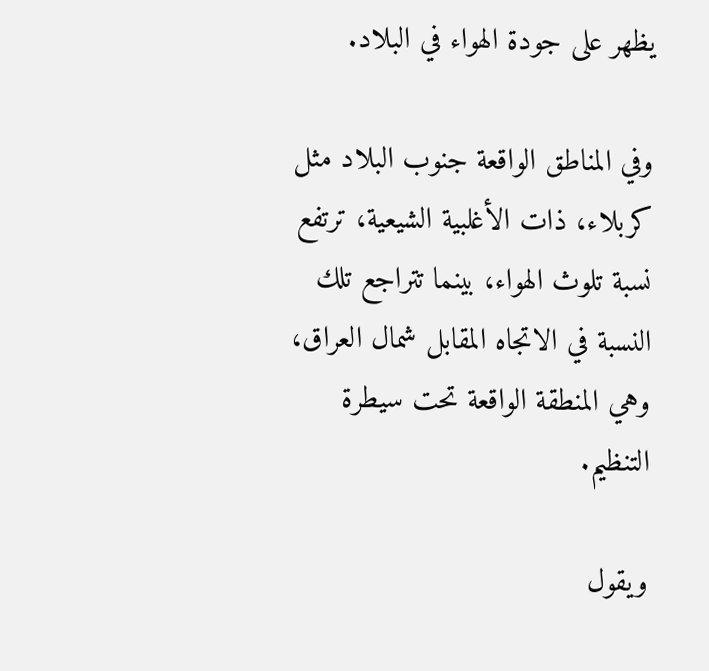يظهر على جودة الهواء في البلاد.

وفي المناطق الواقعة جنوب البلاد مثل كربلاء، ذات الأغلبية الشيعية، ترتفع نسبة تلوث الهواء، بينما تتراجع تلك النسبة في الاتجاه المقابل شمال العراق، وهي المنطقة الواقعة تحت سيطرة التنظيم.

ويقول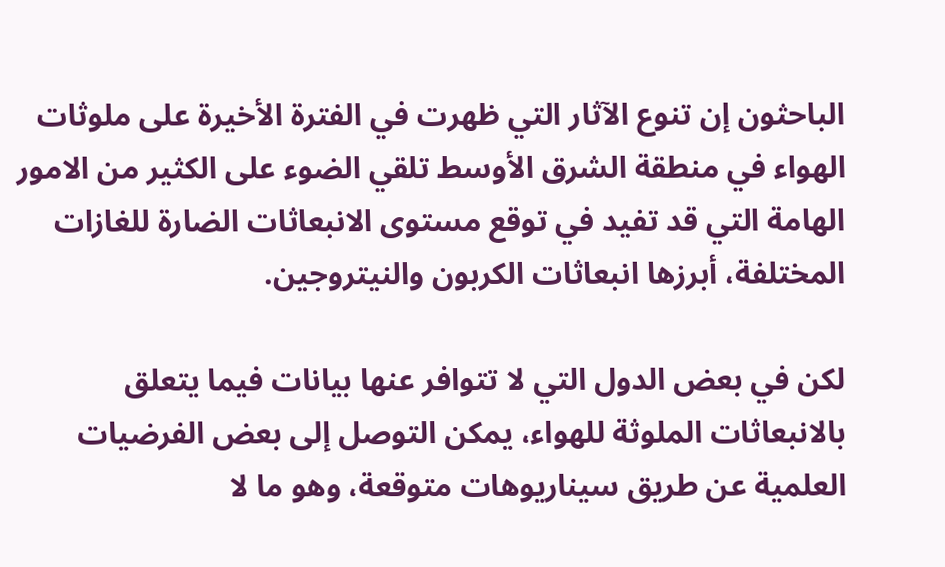الباحثون إن تنوع الآثار التي ظهرت في الفترة الأخيرة على ملوثات الهواء في منطقة الشرق الأوسط تلقي الضوء على الكثير من الامور الهامة التي قد تفيد في توقع مستوى الانبعاثات الضارة للغازات المختلفة، أبرزها انبعاثات الكربون والنيتروجين.

لكن في بعض الدول التي لا تتوافر عنها بيانات فيما يتعلق بالانبعاثات الملوثة للهواء، يمكن التوصل إلى بعض الفرضيات العلمية عن طريق سيناريوهات متوقعة، وهو ما لا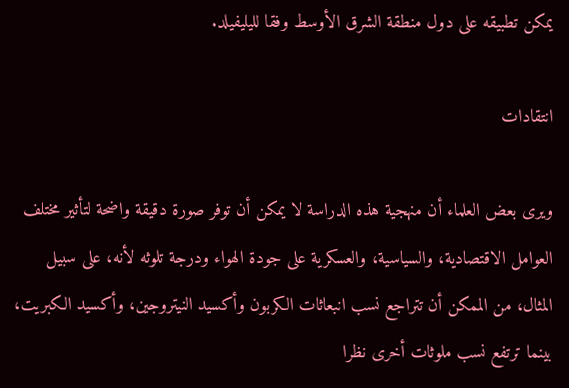يمكن تطبيقه على دول منطقة الشرق الأوسط وفقا لليليفيلد.

انتقادات

ويرى بعض العلماء أن منهجية هذه الدراسة لا يمكن أن توفر صورة دقيقة واضحة لتأثير مختلف العوامل الاقتصادية، والسياسية، والعسكرية على جودة الهواء ودرجة تلوثه لأنه، على سبيل المثال، من الممكن أن تتراجع نسب انبعاثات الكربون وأكسيد النيتروجين، وأكسيد الكبريت، بينما ترتفع نسب ملوثات أخرى نظرا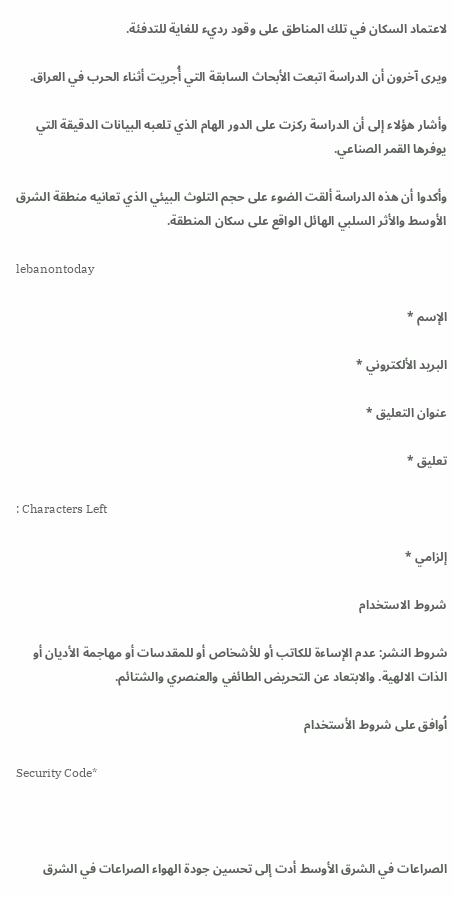لاعتماد السكان في تلك المناطق على وقود رديء للغاية للتدفئة.

ويرى آخرون أن الدراسة اتبعت الأبحاث السابقة التي أُجريت أثناء الحرب في العراق.

وأشار هؤلاء إلى أن الدراسة ركزت على الدور الهام الذي تلعبه البيانات الدقيقة التي يوفرها القمر الصناعي.

وأكدوا أن هذه الدراسة ألقت الضوء على حجم التلوث البيئي الذي تعانيه منطقة الشرق الأوسط والأثر السلبي الهائل الواقع على سكان المنطقة.

lebanontoday

الإسم *

البريد الألكتروني *

عنوان التعليق *

تعليق *

: Characters Left

إلزامي *

شروط الاستخدام

شروط النشر: عدم الإساءة للكاتب أو للأشخاص أو للمقدسات أو مهاجمة الأديان أو الذات الالهية. والابتعاد عن التحريض الطائفي والعنصري والشتائم.

اُوافق على شروط الأستخدام

Security Code*



الصراعات في الشرق الأوسط أدت إلى تحسين جودة الهواء الصراعات في الشرق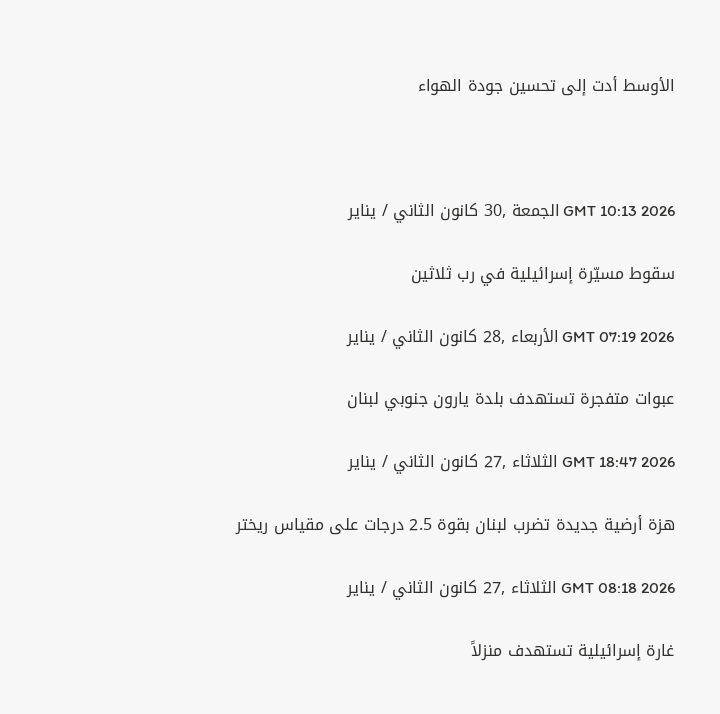الأوسط أدت إلى تحسين جودة الهواء



GMT 10:13 2026 الجمعة ,30 كانون الثاني / يناير

سقوط مسيّرة إسرائيلية في رب ثلاثين

GMT 07:19 2026 الأربعاء ,28 كانون الثاني / يناير

عبوات متفجرة تستهدف بلدة يارون جنوبي لبنان

GMT 18:47 2026 الثلاثاء ,27 كانون الثاني / يناير

هزة أرضية جديدة تضرب لبنان بقوة 2.5 درجات على مقياس ريختر

GMT 08:18 2026 الثلاثاء ,27 كانون الثاني / يناير

غارة إسرائيلية تستهدف منزلاً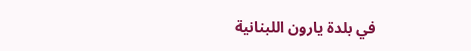في بلدة يارون اللبنانية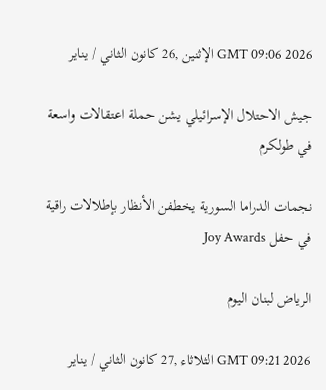GMT 09:06 2026 الإثنين ,26 كانون الثاني / يناير

جيش الاحتلال الإسرائيلي يشن حملة اعتقالات واسعة في طولكرم

نجمات الدراما السورية يخطفن الأنظار بإطلالات راقية في حفل Joy Awards

الرياض لبنان اليوم

GMT 09:21 2026 الثلاثاء ,27 كانون الثاني / يناير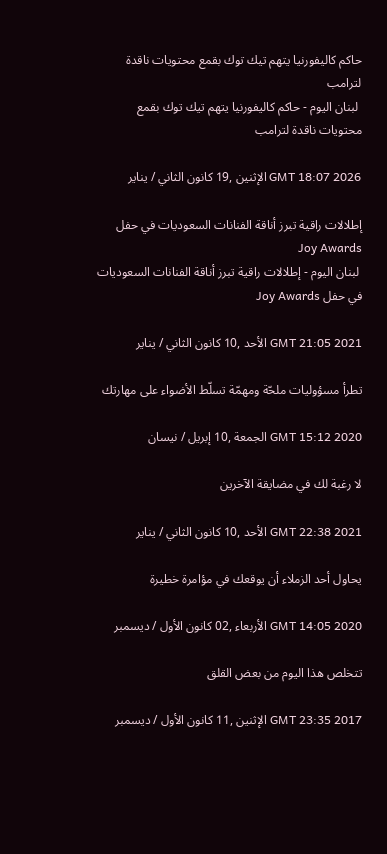حاكم كاليفورنيا يتهم تيك توك بقمع محتويات ناقدة لترامب
 لبنان اليوم - حاكم كاليفورنيا يتهم تيك توك بقمع محتويات ناقدة لترامب

GMT 18:07 2026 الإثنين ,19 كانون الثاني / يناير

إطلالات راقية تبرز أناقة الفنانات السعوديات في حفل Joy Awards
 لبنان اليوم - إطلالات راقية تبرز أناقة الفنانات السعوديات في حفل Joy Awards

GMT 21:05 2021 الأحد ,10 كانون الثاني / يناير

تطرأ مسؤوليات ملحّة ومهمّة تسلّط الأضواء على مهارتك

GMT 15:12 2020 الجمعة ,10 إبريل / نيسان

لا رغبة لك في مضايقة الآخرين

GMT 22:38 2021 الأحد ,10 كانون الثاني / يناير

يحاول أحد الزملاء أن يوقعك في مؤامرة خطيرة

GMT 14:05 2020 الأربعاء ,02 كانون الأول / ديسمبر

تتخلص هذا اليوم من بعض القلق

GMT 23:35 2017 الإثنين ,11 كانون الأول / ديسمبر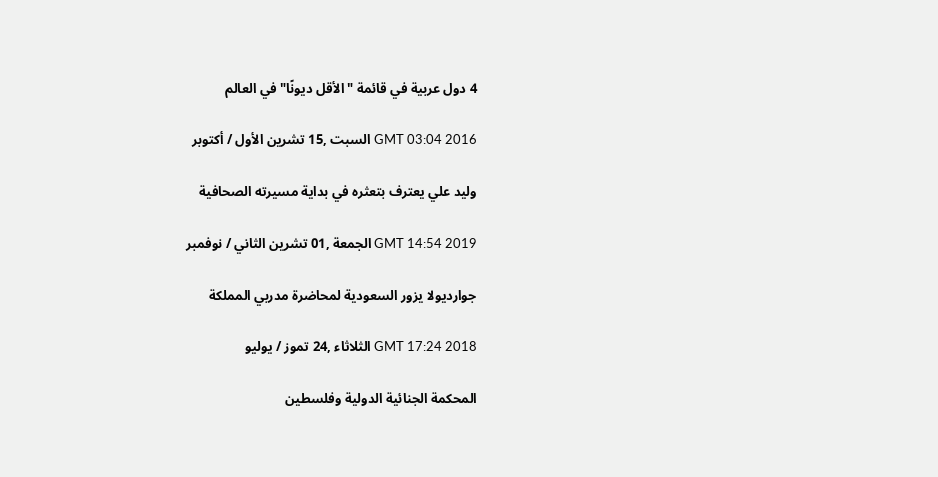4 دول عربية في قائمة "الأقل ديونًا" في العالم

GMT 03:04 2016 السبت ,15 تشرين الأول / أكتوبر

وليد علي يعترف بتعثره في بداية مسيرته الصحافية

GMT 14:54 2019 الجمعة ,01 تشرين الثاني / نوفمبر

جوارديولا يزور السعودية لمحاضرة مدربي المملكة

GMT 17:24 2018 الثلاثاء ,24 تموز / يوليو

المحكمة الجنائية الدولية وفلسطين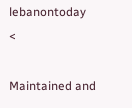lebanontoday
<

Maintained and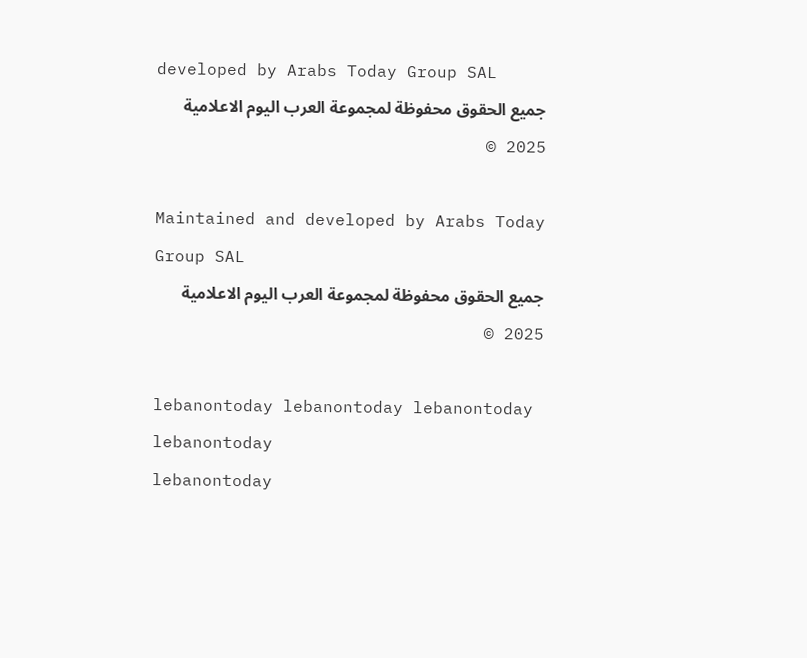developed by Arabs Today Group SAL
جميع الحقوق محفوظة لمجموعة العرب اليوم الاعلامية 2025 ©

Maintained and developed by Arabs Today Group SAL
جميع الحقوق محفوظة لمجموعة العرب اليوم الاعلامية 2025 ©

lebanontoday lebanontoday lebanontoday lebanontoday
lebanontoday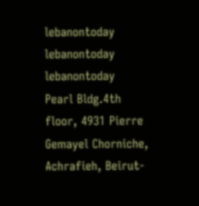lebanontoday lebanontoday
lebanontoday
Pearl Bldg.4th floor, 4931 Pierre Gemayel Chorniche, Achrafieh, Beirut-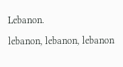Lebanon.
lebanon, lebanon, lebanon